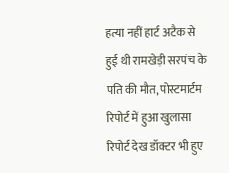हत्या नहीं हार्ट अटैक से हुई थी रामखेड़ी सरपंच के पति की मौत, पोस्टमार्टम रिपोर्ट में हुआ खुलासा
रिपोर्ट देख डॉक्टर भी हुए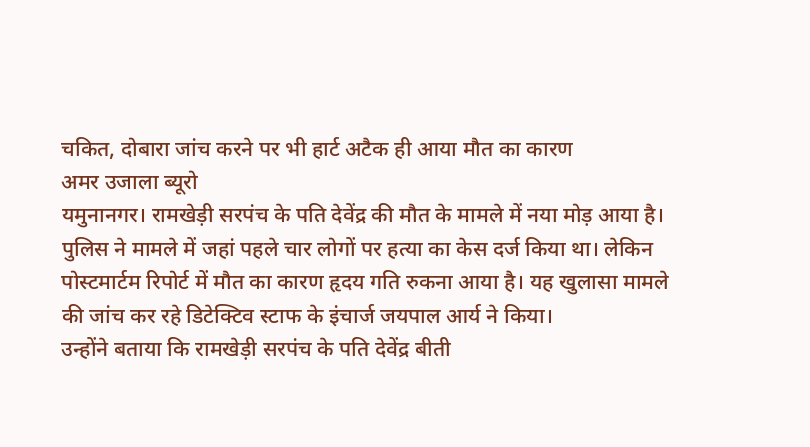चकित, दोबारा जांच करने पर भी हार्ट अटैक ही आया मौत का कारण
अमर उजाला ब्यूरो
यमुनानगर। रामखेड़ी सरपंच के पति देवेंद्र की मौत के मामले में नया मोड़ आया है। पुलिस ने मामले में जहां पहले चार लोगों पर हत्या का केस दर्ज किया था। लेकिन पोस्टमार्टम रिपोर्ट में मौत का कारण हृदय गति रुकना आया है। यह खुलासा मामले की जांच कर रहे डिटेक्टिव स्टाफ के इंचार्ज जयपाल आर्य ने किया।
उन्होंने बताया कि रामखेड़ी सरपंच के पति देवेंद्र बीती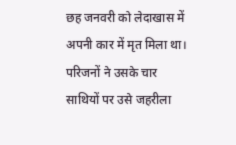छह जनवरी को लेदाखास में अपनी कार में मृत मिला था। परिजनों ने उसके चार साथियों पर उसे जहरीला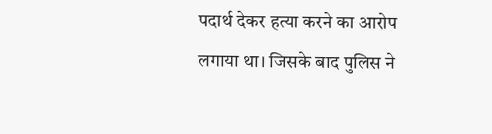पदार्थ देकर हत्या करने का आरोप लगाया था। जिसके बाद पुलिस ने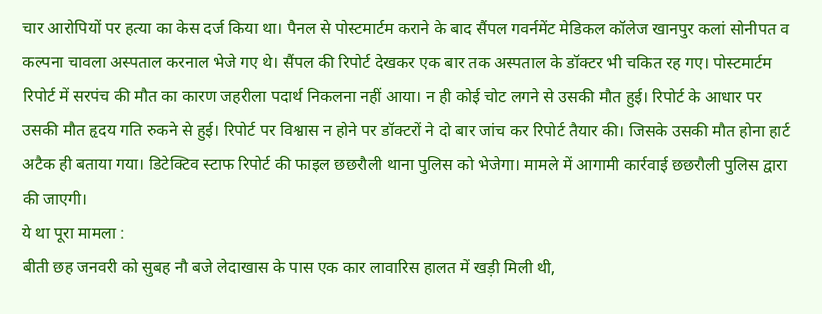चार आरोपियों पर हत्या का केस दर्ज किया था। पैनल से पोस्टमार्टम कराने के बाद सैंपल गवर्नमेंट मेडिकल कॉलेज खानपुर कलां सोनीपत व कल्पना चावला अस्पताल करनाल भेजे गए थे। सैंपल की रिपोर्ट देखकर एक बार तक अस्पताल के डॉक्टर भी चकित रह गए। पोस्टमार्टम रिपोर्ट में सरपंच की मौत का कारण जहरीला पदार्थ निकलना नहीं आया। न ही कोई चोट लगने से उसकी मौत हुई। रिपोर्ट के आधार पर उसकी मौत हृदय गति रुकने से हुई। रिपोर्ट पर विश्वास न होने पर डॉक्टरों ने दो बार जांच कर रिपोर्ट तैयार की। जिसके उसकी मौत होना हार्ट अटैक ही बताया गया। डिटेक्टिव स्टाफ रिपोर्ट की फाइल छछरौली थाना पुलिस को भेजेगा। मामले में आगामी कार्रवाई छछरौली पुलिस द्वारा की जाएगी।
ये था पूरा मामला :
बीती छह जनवरी को सुबह नौ बजे लेदाखास के पास एक कार लावारिस हालत में खड़ी मिली थी,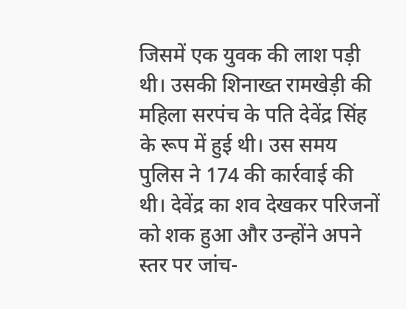जिसमें एक युवक की लाश पड़ी थी। उसकी शिनाख्त रामखेड़ी की महिला सरपंच के पति देवेंद्र सिंह के रूप में हुई थी। उस समय पुलिस ने 174 की कार्रवाई की थी। देवेंद्र का शव देखकर परिजनों को शक हुआ और उन्होंने अपने स्तर पर जांच-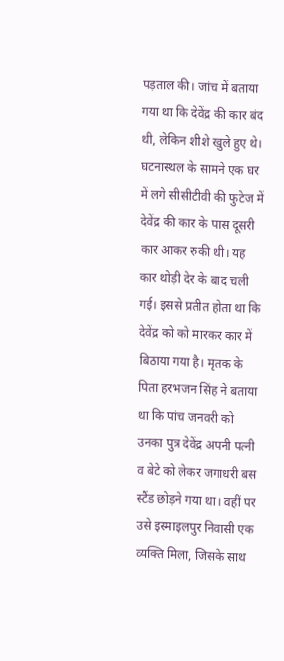पड़ताल की। जांच में बताया गया था कि देवेंद्र की कार बंद थी, लेकिन शीशे खुले हुए थे। घटनास्थल के सामने एक घर में लगे सीसीटीवी की फुटेज में देवेंद्र की कार के पास दूसरी कार आकर रुकी थी। यह कार थोड़ी देर के बाद चली गई। इससे प्रतीत होता था कि देवेंद्र को को मारकर कार में बिठाया गया है। मृतक के पिता हरभजन सिंह ने बताया था कि पांच जनवरी को उनका पुत्र देवेंद्र अपनी पत्नी व बेटे को लेकर जगाधरी बस स्टैंड छोड़ने गया था। वहीं पर उसे इस्माइलपुर निवासी एक व्यक्ति मिला, जिसके साथ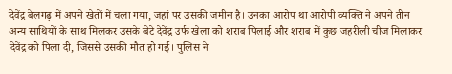देवेंद्र बेलगढ़ में अपने खेतों में चला गया, जहां पर उसकी जमीन है। उनका आरोप था आरोपी व्यक्ति ने अपने तीन अन्य साथियों के साथ मिलकर उसके बेटे देवेंद्र उर्फ खेला को शराब पिलाई और शराब में कुछ जहरीली चीज मिलाकर देवेंद्र को पिला दी, जिससे उसकी मौत हो गई। पुलिस ने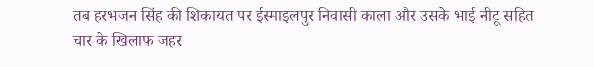तब हरभजन सिंह की शिकायत पर ईस्माइलपुर निवासी काला और उसके भाई नीटू सहित चार के खिलाफ जहर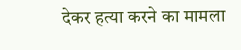देकर हत्या करने का मामला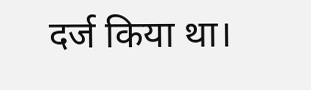दर्ज किया था।